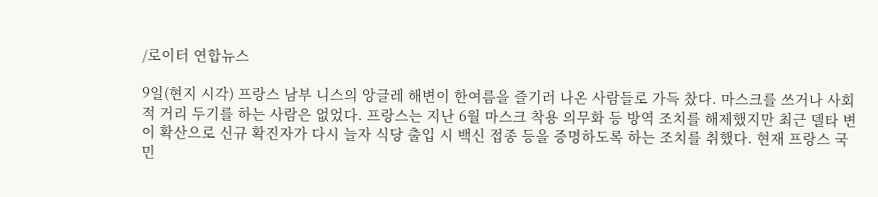/로이터 연합뉴스

9일(현지 시각) 프랑스 남부 니스의 앙글레 해변이 한여름을 즐기러 나온 사람들로 가득 찼다. 마스크를 쓰거나 사회적 거리 두기를 하는 사람은 없었다. 프랑스는 지난 6월 마스크 착용 의무화 등 방역 조치를 해제했지만 최근 델타 변이 확산으로 신규 확진자가 다시 늘자 식당 출입 시 백신 접종 등을 증명하도록 하는 조치를 취했다. 현재 프랑스 국민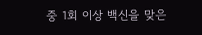중 1회 이상 백신을 맞은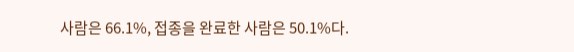사람은 66.1%, 접종을 완료한 사람은 50.1%다.